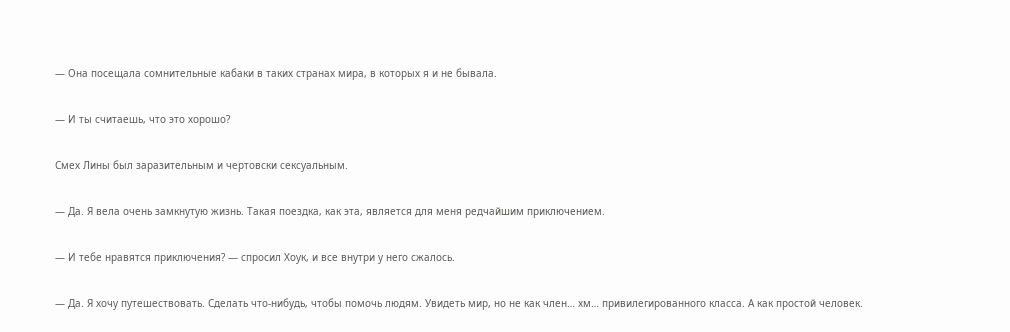— Она посещала сомнительные кабаки в таких странах мира, в которых я и не бывала.

— И ты считаешь, что это хорошо?

Смех Лины был заразительным и чертовски сексуальным.

— Да. Я вела очень замкнутую жизнь. Такая поездка, как эта, является для меня редчайшим приключением.

— И тебе нравятся приключения? — спросил Хоук, и все внутри у него сжалось.

— Да. Я хочу путешествовать. Сделать что-нибудь, чтобы помочь людям. Увидеть мир, но не как член… хм… привилегированного класса. А как простой человек.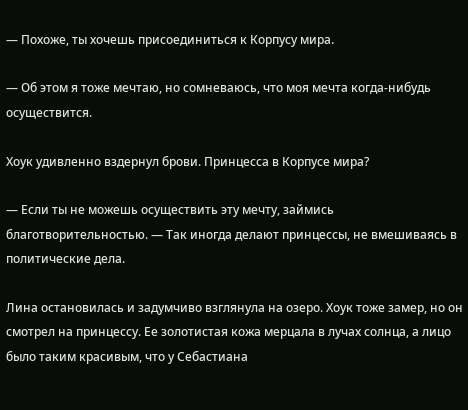— Похоже, ты хочешь присоединиться к Корпусу мира.

— Об этом я тоже мечтаю, но сомневаюсь, что моя мечта когда-нибудь осуществится.

Хоук удивленно вздернул брови. Принцесса в Корпусе мира?

— Если ты не можешь осуществить эту мечту, займись благотворительностью. — Так иногда делают принцессы, не вмешиваясь в политические дела.

Лина остановилась и задумчиво взглянула на озеро. Хоук тоже замер, но он смотрел на принцессу. Ее золотистая кожа мерцала в лучах солнца, а лицо было таким красивым, что у Себастиана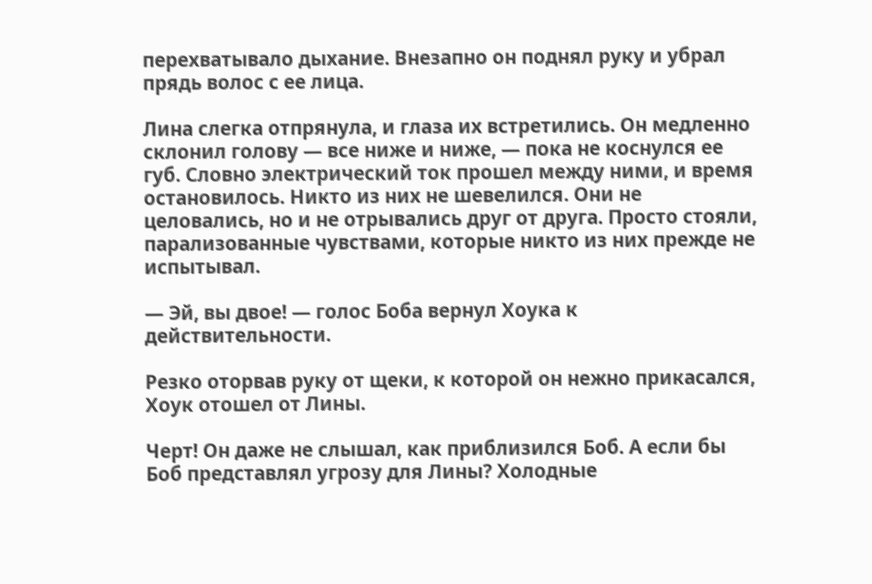перехватывало дыхание. Внезапно он поднял руку и убрал прядь волос с ее лица.

Лина слегка отпрянула, и глаза их встретились. Он медленно склонил голову — все ниже и ниже, — пока не коснулся ее губ. Словно электрический ток прошел между ними, и время остановилось. Никто из них не шевелился. Они не целовались, но и не отрывались друг от друга. Просто стояли, парализованные чувствами, которые никто из них прежде не испытывал.

— Эй, вы двое! — голос Боба вернул Хоука к действительности.

Резко оторвав руку от щеки, к которой он нежно прикасался, Хоук отошел от Лины.

Черт! Он даже не слышал, как приблизился Боб. А если бы Боб представлял угрозу для Лины? Холодные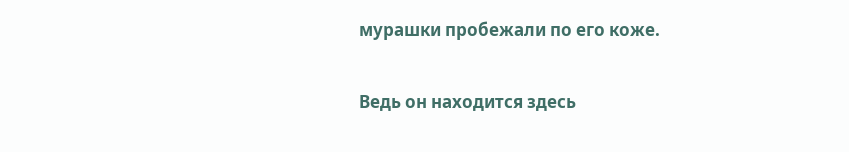мурашки пробежали по его коже.

Ведь он находится здесь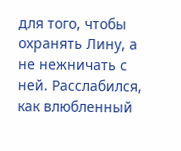для того, чтобы охранять Лину, а не нежничать с ней. Расслабился, как влюбленный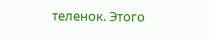теленок. Этого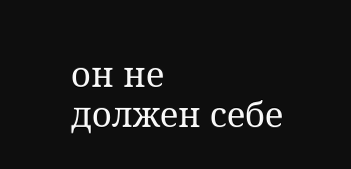он не должен себе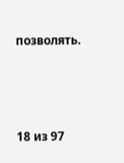позволять.



18 из 97